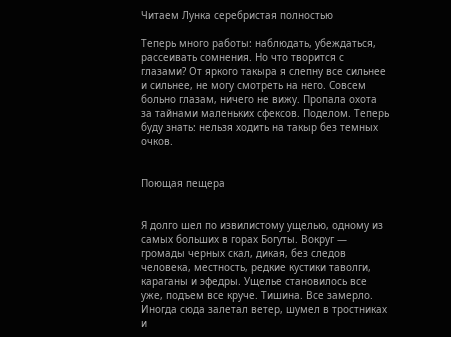Читаем Лунка серебристая полностью

Теперь много работы: наблюдать, убеждаться, рассеивать сомнения. Но что творится с глазами? От яркого такыра я слепну все сильнее и сильнее, не могу смотреть на него. Совсем больно глазам, ничего не вижу. Пропала охота за тайнами маленьких сфексов. Поделом. Теперь буду знать: нельзя ходить на такыр без темных очков.


Поющая пещера


Я долго шел по извилистому ущелью, одному из самых больших в горах Богуты. Вокруг — громады черных скал, дикая, без следов человека, местность, редкие кустики таволги, караганы и эфедры. Ущелье становилось все уже, подъем все круче. Тишина. Все замерло. Иногда сюда залетал ветер, шумел в тростниках и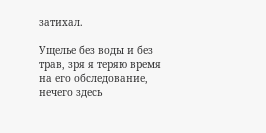затихал.

Ущелье без воды и без трав, зря я теряю время на его обследование, нечего здесь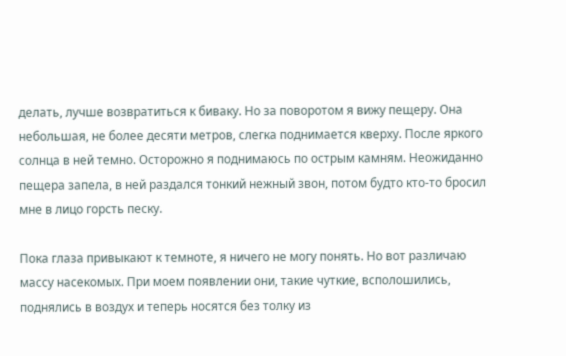делать, лучше возвратиться к биваку. Но за поворотом я вижу пещеру. Она небольшая, не более десяти метров, слегка поднимается кверху. После яркого солнца в ней темно. Осторожно я поднимаюсь по острым камням. Неожиданно пещера запела, в ней раздался тонкий нежный звон, потом будто кто-то бросил мне в лицо горсть песку.

Пока глаза привыкают к темноте, я ничего не могу понять. Но вот различаю массу насекомых. При моем появлении они, такие чуткие, всполошились, поднялись в воздух и теперь носятся без толку из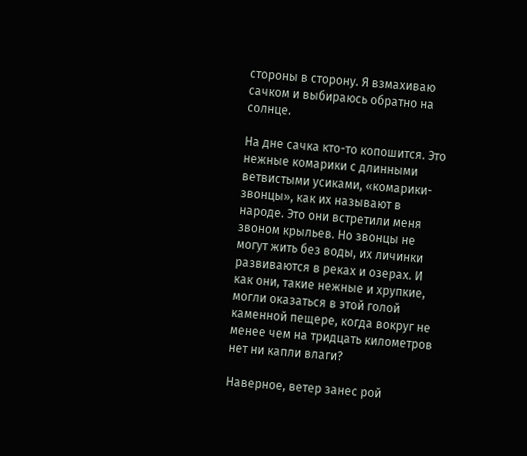стороны в сторону. Я взмахиваю сачком и выбираюсь обратно на солнце.

На дне сачка кто-то копошится. Это нежные комарики с длинными ветвистыми усиками, «комарики-звонцы», как их называют в народе. Это они встретили меня звоном крыльев. Но звонцы не могут жить без воды, их личинки развиваются в реках и озерах. И как они, такие нежные и хрупкие, могли оказаться в этой голой каменной пещере, когда вокруг не менее чем на тридцать километров нет ни капли влаги?

Наверное, ветер занес рой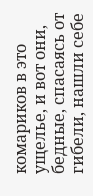комариков в это ущелье, и вот они, бедные, спасаясь от гибели, нашли себе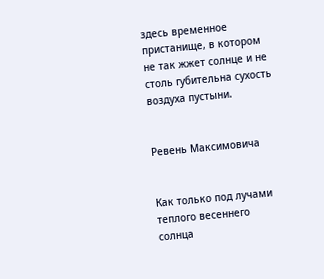здесь временное пристанище, в котором не так жжет солнце и не столь губительна сухость воздуха пустыни.


Ревень Максимовича


Как только под лучами теплого весеннего солнца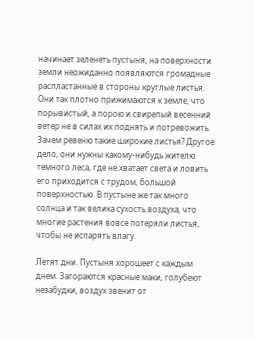начинает зеленеть пустыня, на поверхности земли неожиданно появляются громадные распластанные в стороны круглые листья. Они так плотно прижимаются к земле, что порывистый, а порою и свирепый весенний ветер не в силах их поднять и потревожить. Зачем ревеню такие широкие листья? Другое дело, они нужны какому-нибудь жителю темного леса, где не хватает света и ловить его приходится с трудом, большой поверхностью. В пустыне же так много солнца и так велика сухость воздуха, что многие растения вовсе потеряли листья, чтобы не испарять влагу.

Летят дни. Пустыня хорошеет с каждым днем. Загораются красные маки, голубеют незабудки, воздух звенит от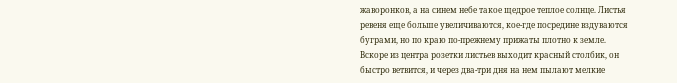жаворонков, а на синем небе такое щедрое теплое солнце. Листья ревеня еще больше увеличиваются, кое-где посредине вздуваются буграми, но по краю по-прежнему прижаты плотно к земле. Вскоре из центра розетки листьев выходит красный столбик, он быстро ветвится, и через два-три дня на нем пылают мелкие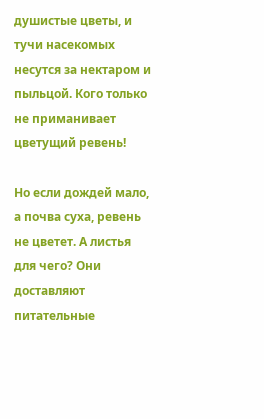душистые цветы, и тучи насекомых несутся за нектаром и пыльцой. Кого только не приманивает цветущий ревень!

Но если дождей мало, а почва суха, ревень не цветет. А листья для чего? Они доставляют питательные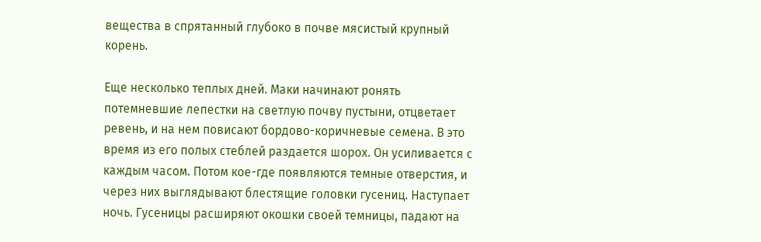вещества в спрятанный глубоко в почве мясистый крупный корень.

Еще несколько теплых дней. Маки начинают ронять потемневшие лепестки на светлую почву пустыни, отцветает ревень, и на нем повисают бордово-коричневые семена. В это время из его полых стеблей раздается шорох. Он усиливается с каждым часом. Потом кое-где появляются темные отверстия, и через них выглядывают блестящие головки гусениц. Наступает ночь. Гусеницы расширяют окошки своей темницы, падают на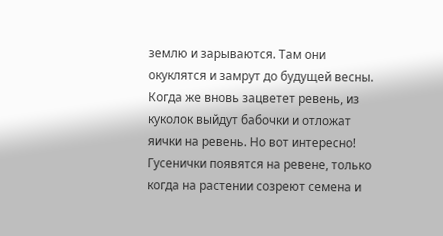землю и зарываются. Там они окуклятся и замрут до будущей весны. Когда же вновь зацветет ревень, из куколок выйдут бабочки и отложат яички на ревень. Но вот интересно! Гусенички появятся на ревене, только когда на растении созреют семена и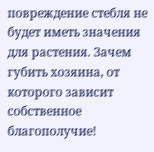повреждение стебля не будет иметь значения для растения. Зачем губить хозяина, от которого зависит собственное благополучие!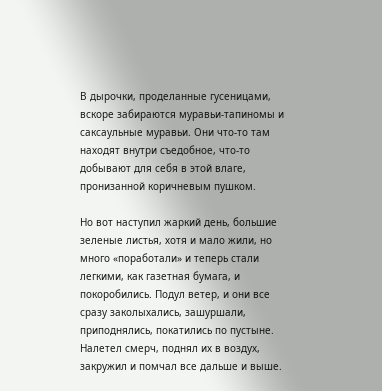В дырочки, проделанные гусеницами, вскоре забираются муравьи-тапиномы и саксаульные муравьи. Они что-то там находят внутри съедобное, что-то добывают для себя в этой влаге, пронизанной коричневым пушком.

Но вот наступил жаркий день, большие зеленые листья, хотя и мало жили, но много «поработали» и теперь стали легкими, как газетная бумага, и покоробились. Подул ветер, и они все сразу заколыхались, зашуршали, приподнялись, покатились по пустыне. Налетел смерч, поднял их в воздух, закружил и помчал все дальше и выше.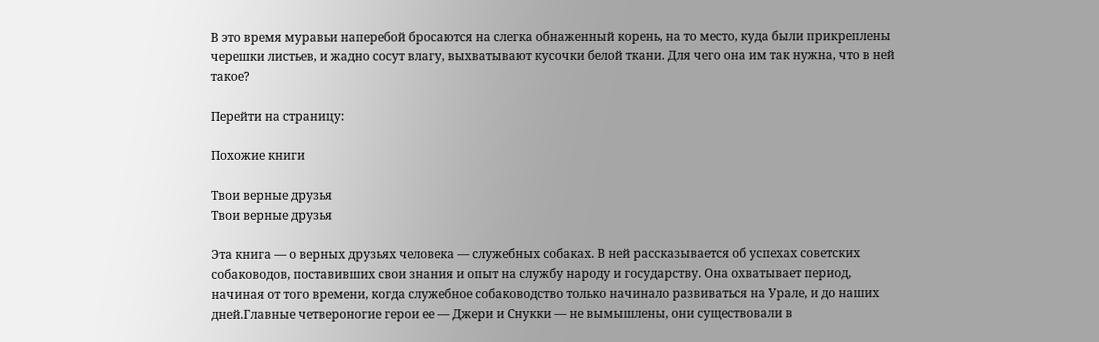В это время муравьи наперебой бросаются на слегка обнаженный корень, на то место, куда были прикреплены черешки листьев, и жадно сосут влагу, выхватывают кусочки белой ткани. Для чего она им так нужна, что в ней такое?

Перейти на страницу:

Похожие книги

Твои верные друзья
Твои верные друзья

Эта книга — о верных друзьях человека — служебных собаках. В ней рассказывается об успехах советских собаководов, поставивших свои знания и опыт на службу народу и государству. Она охватывает период, начиная от того времени, когда служебное собаководство только начинало развиваться на Урале, и до наших дней.Главные четвероногие герои ее — Джери и Снукки — не вымышлены, они существовали в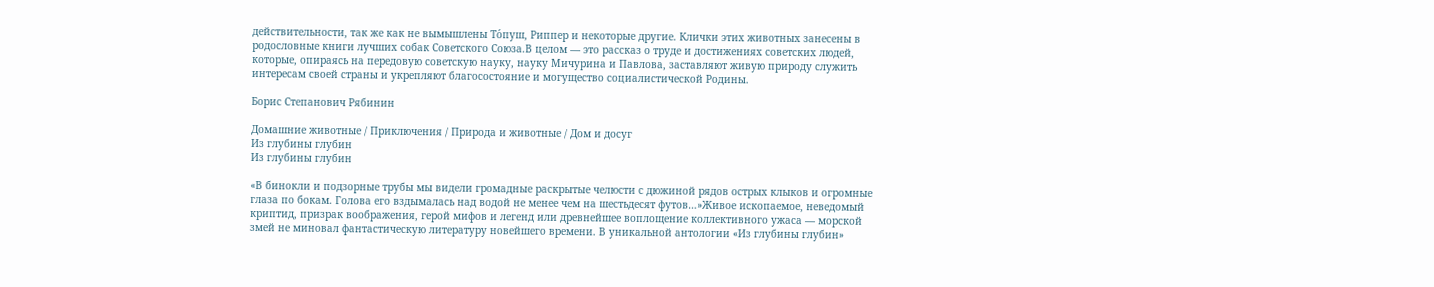действительности, так же как не вымышлены То́пуш, Риппер и некоторые другие. Клички этих животных занесены в родословные книги лучших собак Советского Союза.В целом — это рассказ о труде и достижениях советских людей, которые, опираясь на передовую советскую науку, науку Мичурина и Павлова, заставляют живую природу служить интересам своей страны и укрепляют благосостояние и могущество социалистической Родины.

Борис Степанович Рябинин

Домашние животные / Приключения / Природа и животные / Дом и досуг
Из глубины глубин
Из глубины глубин

«В бинокли и подзорные трубы мы видели громадные раскрытые челюсти с дюжиной рядов острых клыков и огромные глаза по бокам. Голова его вздымалась над водой не менее чем на шестьдесят футов…»Живое ископаемое, неведомый криптид, призрак воображения, герой мифов и легенд или древнейшее воплощение коллективного ужаса — морской змей не миновал фантастическую литературу новейшего времени. В уникальной антологии «Из глубины глубин»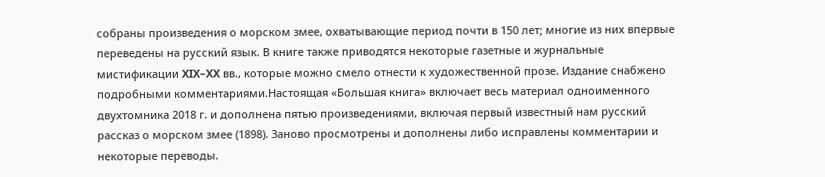собраны произведения о морском змее, охватывающие период почти в 150 лет; многие из них впервые переведены на русский язык. В книге также приводятся некоторые газетные и журнальные мистификации XIX–XX вв., которые можно смело отнести к художественной прозе. Издание снабжено подробными комментариями.Настоящая «Большая книга» включает весь материал одноименного двухтомника 2018 г. и дополнена пятью произведениями, включая первый известный нам русский рассказ о морском змее (1898). Заново просмотрены и дополнены либо исправлены комментарии и некоторые переводы.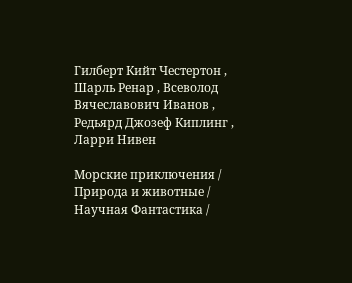Гилберт Кийт Честертон , Шарль Ренар , Всеволод Вячеславович Иванов , Редьярд Джозеф Киплинг , Ларри Нивен

Морские приключения / Природа и животные / Научная Фантастика /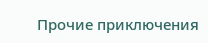Прочие приключения